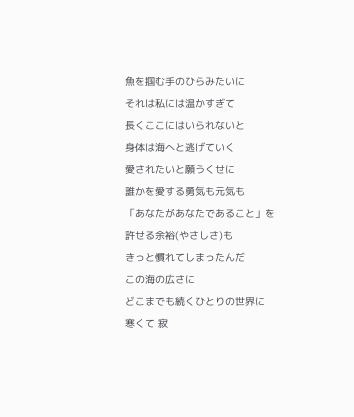魚を掴む手のひらみたいに
それは私には温かすぎて
長くここにはいられないと
身体は海へと逃げていく
愛されたいと願うくせに
誰かを愛する勇気も元気も
「あなたがあなたであること」を
許せる余裕(やさしさ)も
きっと慣れてしまったんだ
この海の広さに
どこまでも続くひとりの世界に
寒くて 寂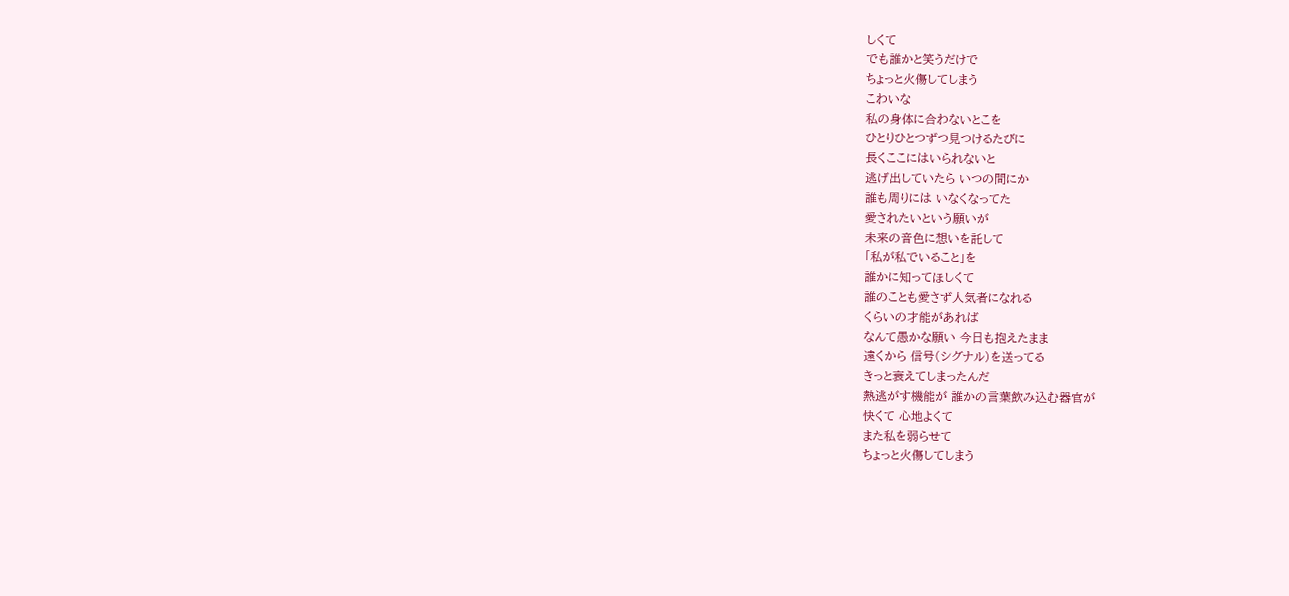しくて
でも誰かと笑うだけで
ちょっと火傷してしまう
こわいな
私の身体に合わないとこを
ひとりひとつずつ見つけるたびに
長くここにはいられないと
逃げ出していたら いつの間にか
誰も周りには いなくなってた
愛されたいという願いが
未来の音色に想いを託して
「私が私でいること」を
誰かに知ってほしくて
誰のことも愛さず人気者になれる
くらいの才能があれば
なんて愚かな願い 今日も抱えたまま
遠くから 信号(シグナル)を送ってる
きっと衰えてしまったんだ
熱逃がす機能が 誰かの言葉飲み込む器官が
快くて 心地よくて
また私を弱らせて
ちょっと火傷してしまう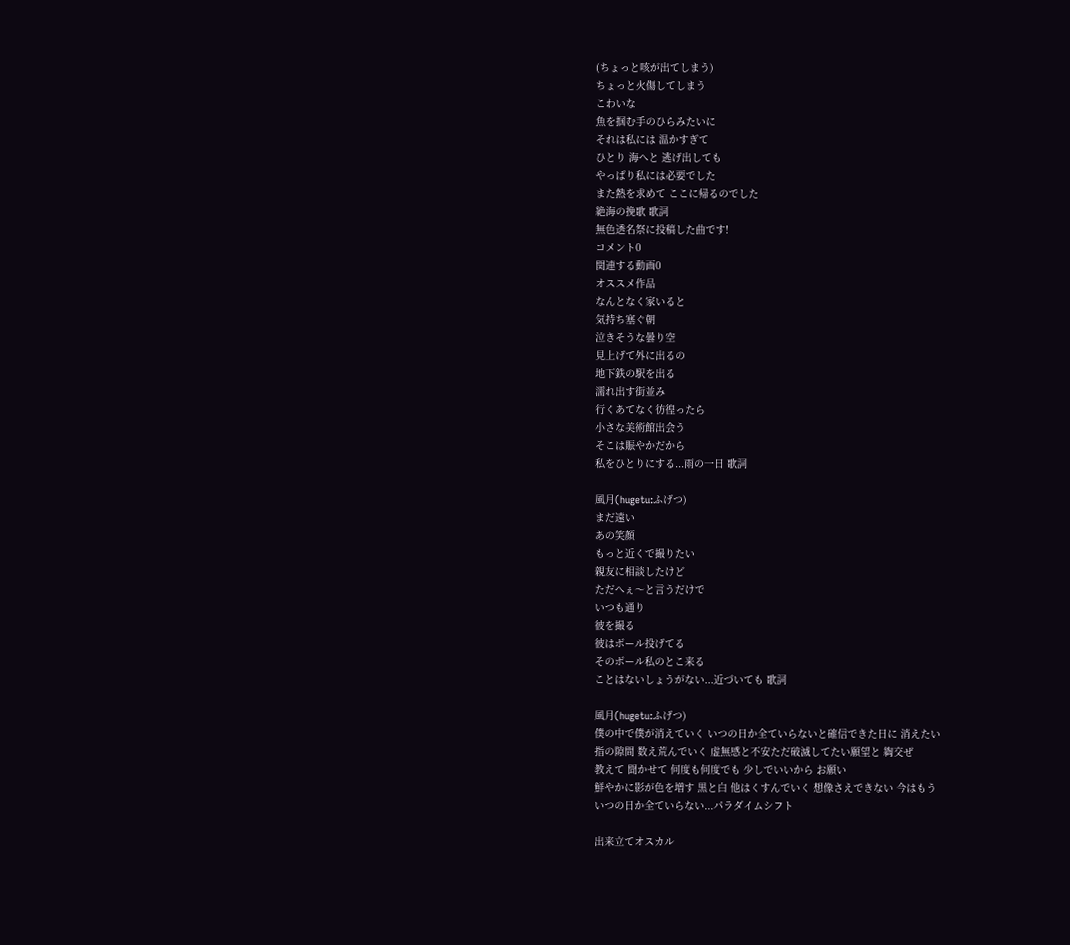(ちょっと咳が出てしまう)
ちょっと火傷してしまう
こわいな
魚を掴む手のひらみたいに
それは私には 温かすぎて
ひとり 海へと 逃げ出しても
やっぱり私には必要でした
また熱を求めて ここに帰るのでした
絶海の挽歌 歌詞
無色透名祭に投稿した曲です!
コメント0
関連する動画0
オススメ作品
なんとなく家いると
気持ち塞ぐ朝
泣きそうな曇り空
見上げて外に出るの
地下鉄の駅を出る
濡れ出す街並み
行くあてなく彷徨ったら
小さな美術館出会う
そこは賑やかだから
私をひとりにする...雨の一日 歌詞

風月(hugetu:ふげつ)
まだ遠い
あの笑顔
もっと近くで撮りたい
親友に相談したけど
ただへぇ〜と言うだけで
いつも通り
彼を撮る
彼はボール投げてる
そのボール私のとこ来る
ことはないしょうがない...近づいても 歌詞

風月(hugetu:ふげつ)
僕の中で僕が消えていく いつの日か全ていらないと確信できた日に 消えたい
指の隙間 数え荒んでいく 虚無感と不安ただ破滅してたい願望と 綯交ぜ
教えて 聞かせて 何度も何度でも 少しでいいから お願い
鮮やかに影が色を増す 黒と白 他はくすんでいく 想像さえできない 今はもう
いつの日か全ていらない...パラダイムシフト

出来立てオスカル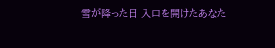雪が降った日 入口を開けたあなた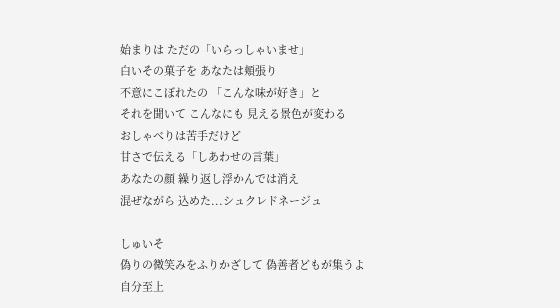始まりは ただの「いらっしゃいませ」
白いその菓子を あなたは頬張り
不意にこぼれたの 「こんな味が好き」と
それを聞いて こんなにも 見える景色が変わる
おしゃべりは苦手だけど
甘さで伝える「しあわせの言葉」
あなたの顔 繰り返し浮かんでは消え
混ぜながら 込めた...シュクレドネージュ

しゅいそ
偽りの微笑みをふりかざして 偽善者どもが集うよ
自分至上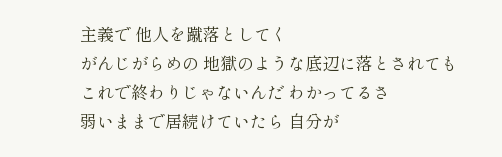主義で 他人を蹴落としてく
がんじがらめの 地獄のような底辺に落とされても
これで終わりじゃないんだ わかってるさ
弱いままで居続けていたら 自分が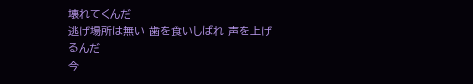壊れてくんだ
逃げ場所は無い 歯を食いしばれ 声を上げるんだ
今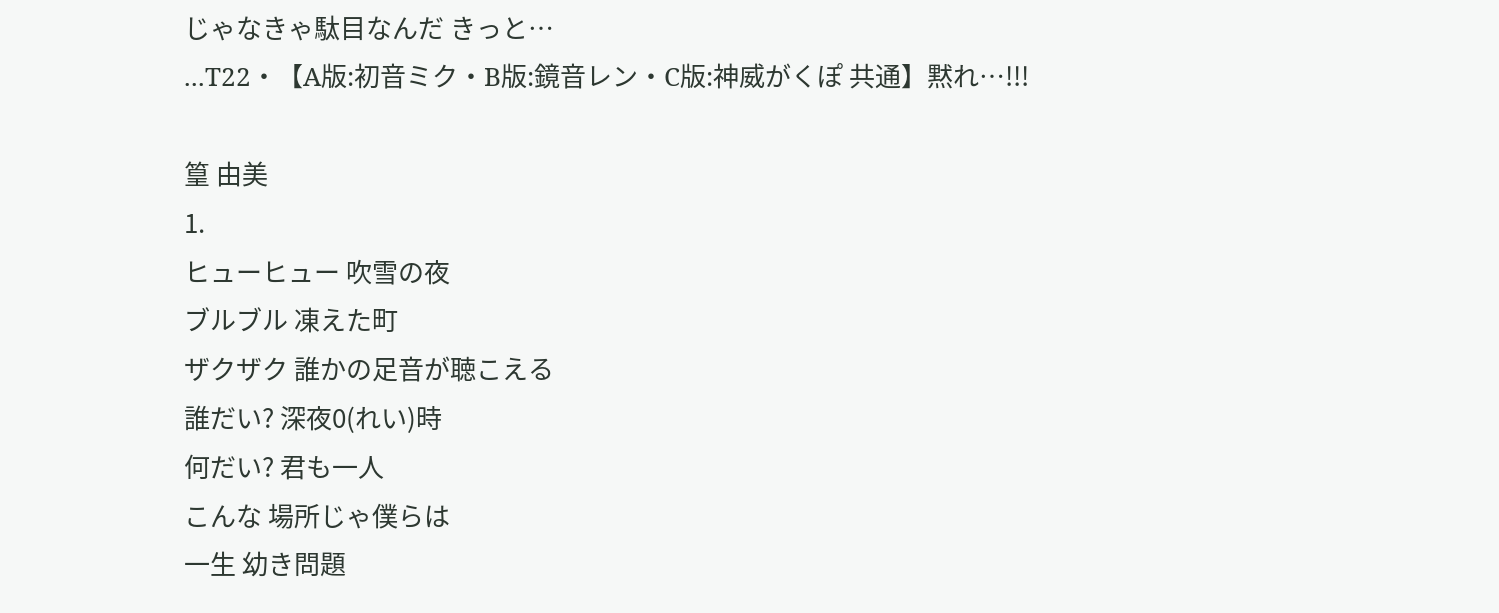じゃなきゃ駄目なんだ きっと…
...T22・【A版:初音ミク・B版:鏡音レン・C版:神威がくぽ 共通】黙れ…!!!

篁 由美
1.
ヒューヒュー 吹雪の夜
ブルブル 凍えた町
ザクザク 誰かの⾜⾳が聴こえる
誰だい? 深夜0(れい)時
何だい? 君も⼀⼈
こんな 場所じゃ僕らは
⼀⽣ 幼き問題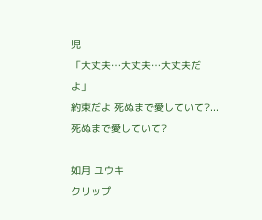児
「⼤丈夫…⼤丈夫…⼤丈夫だよ」
約束だよ 死ぬまで愛していて?...死ぬまで愛していて?

如月 ユウキ
クリップ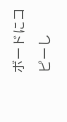ボードにコピーし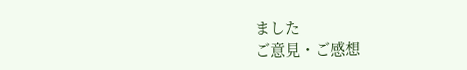ました
ご意見・ご感想